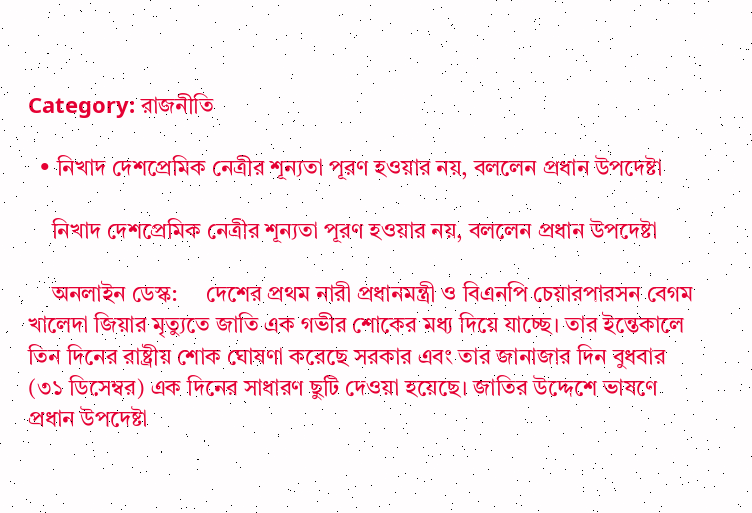Category: রাজনীতি

  • নিখাদ দেশপ্রেমিক নেত্রীর শূন্যতা পূরণ হওয়ার নয়, বললেন প্রধান উপদেষ্টা

    নিখাদ দেশপ্রেমিক নেত্রীর শূন্যতা পূরণ হওয়ার নয়, বললেন প্রধান উপদেষ্টা

    অনলাইন ডেস্ক:     দেশের প্রথম নারী প্রধানমন্ত্রী ও বিএনপি চেয়ারপারসন বেগম খালেদা জিয়ার মৃত্যুতে জাতি এক গভীর শোকের মধ্য দিয়ে যাচ্ছে। তার ইন্তেকালে তিন দিনের রাষ্ট্রীয় শোক ঘোষণা করেছে সরকার এবং তার জানাজার দিন বুধবার (৩১ ডিসেম্বর) এক দিনের সাধারণ ছুটি দেওয়া হয়েছে। জাতির উদ্দেশে ভাষণে প্রধান উপদেষ্টা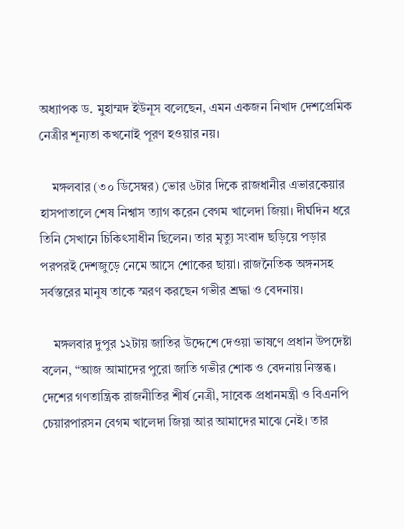অধ্যাপক ড. মুহাম্মদ ইউনূস বলেছেন, এমন একজন নিখাদ দেশপ্রেমিক নেত্রীর শূন্যতা কখনোই পূরণ হওয়ার নয়।

    মঙ্গলবার (৩০ ডিসেম্বর) ভোর ৬টার দিকে রাজধানীর এভারকেয়ার হাসপাতালে শেষ নিশ্বাস ত্যাগ করেন বেগম খালেদা জিয়া। দীর্ঘদিন ধরে তিনি সেখানে চিকিৎসাধীন ছিলেন। তার মৃত্যু সংবাদ ছড়িয়ে পড়ার পরপরই দেশজুড়ে নেমে আসে শোকের ছায়া। রাজনৈতিক অঙ্গনসহ সর্বস্তরের মানুষ তাকে স্মরণ করছেন গভীর শ্রদ্ধা ও বেদনায়।

    মঙ্গলবার দুপুর ১২টায় জাতির উদ্দেশে দেওয়া ভাষণে প্রধান উপদেষ্টা বলেন, “আজ আমাদের পুরো জাতি গভীর শোক ও বেদনায় নিস্তব্ধ। দেশের গণতান্ত্রিক রাজনীতির শীর্ষ নেত্রী, সাবেক প্রধানমন্ত্রী ও বিএনপি চেয়ারপারসন বেগম খালেদা জিয়া আর আমাদের মাঝে নেই। তার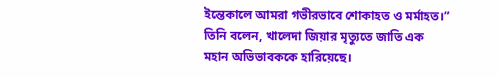ইন্তেকালে আমরা গভীরভাবে শোকাহত ও মর্মাহত।” তিনি বলেন, খালেদা জিয়ার মৃত্যুতে জাতি এক মহান অভিভাবককে হারিয়েছে।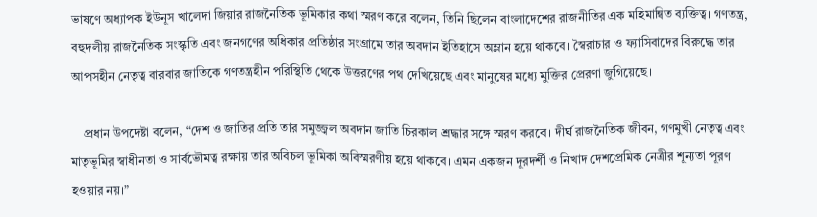ভাষণে অধ্যাপক ইউনূস খালেদা জিয়ার রাজনৈতিক ভূমিকার কথা স্মরণ করে বলেন, তিনি ছিলেন বাংলাদেশের রাজনীতির এক মহিমান্বিত ব্যক্তিত্ব। গণতন্ত্র, বহুদলীয় রাজনৈতিক সংস্কৃতি এবং জনগণের অধিকার প্রতিষ্ঠার সংগ্রামে তার অবদান ইতিহাসে অম্লান হয়ে থাকবে। স্বৈরাচার ও ফ্যাসিবাদের বিরুদ্ধে তার আপসহীন নেতৃত্ব বারবার জাতিকে গণতন্ত্রহীন পরিস্থিতি থেকে উত্তরণের পথ দেখিয়েছে এবং মানুষের মধ্যে মুক্তির প্রেরণা জুগিয়েছে।

    প্রধান উপদেষ্টা বলেন, “দেশ ও জাতির প্রতি তার সমুজ্জ্বল অবদান জাতি চিরকাল শ্রদ্ধার সঙ্গে স্মরণ করবে। দীর্ঘ রাজনৈতিক জীবন, গণমুখী নেতৃত্ব এবং মাতৃভূমির স্বাধীনতা ও সার্বভৌমত্ব রক্ষায় তার অবিচল ভূমিকা অবিস্মরণীয় হয়ে থাকবে। এমন একজন দূরদর্শী ও নিখাদ দেশপ্রেমিক নেত্রীর শূন্যতা পূরণ হওয়ার নয়।”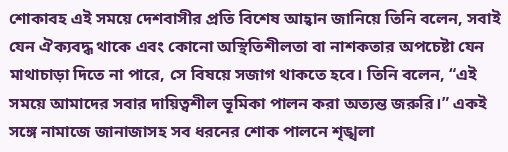শোকাবহ এই সময়ে দেশবাসীর প্রতি বিশেষ আহ্বান জানিয়ে তিনি বলেন, সবাই যেন ঐক্যবদ্ধ থাকে এবং কোনো অস্থিতিশীলতা বা নাশকতার অপচেষ্টা যেন মাথাচাড়া দিতে না পারে, সে বিষয়ে সজাগ থাকতে হবে। তিনি বলেন, “এই সময়ে আমাদের সবার দায়িত্বশীল ভূমিকা পালন করা অত্যন্ত জরুরি।” একই সঙ্গে নামাজে জানাজাসহ সব ধরনের শোক পালনে শৃঙ্খলা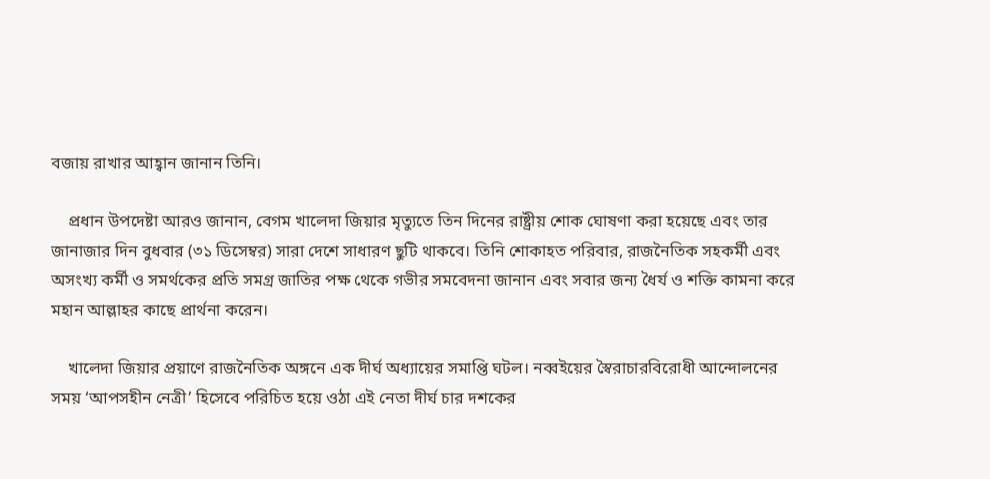বজায় রাখার আহ্বান জানান তিনি।

    প্রধান উপদেষ্টা আরও জানান, বেগম খালেদা জিয়ার মৃত্যুতে তিন দিনের রাষ্ট্রীয় শোক ঘোষণা করা হয়েছে এবং তার জানাজার দিন বুধবার (৩১ ডিসেম্বর) সারা দেশে সাধারণ ছুটি থাকবে। তিনি শোকাহত পরিবার, রাজনৈতিক সহকর্মী এবং অসংখ্য কর্মী ও সমর্থকের প্রতি সমগ্র জাতির পক্ষ থেকে গভীর সমবেদনা জানান এবং সবার জন্য ধৈর্য ও শক্তি কামনা করে মহান আল্লাহর কাছে প্রার্থনা করেন।

    খালেদা জিয়ার প্রয়াণে রাজনৈতিক অঙ্গনে এক দীর্ঘ অধ্যায়ের সমাপ্তি ঘটল। নব্বইয়ের স্বৈরাচারবিরোধী আন্দোলনের সময় ‘আপসহীন নেত্রী’ হিসেবে পরিচিত হয়ে ওঠা এই নেতা দীর্ঘ চার দশকের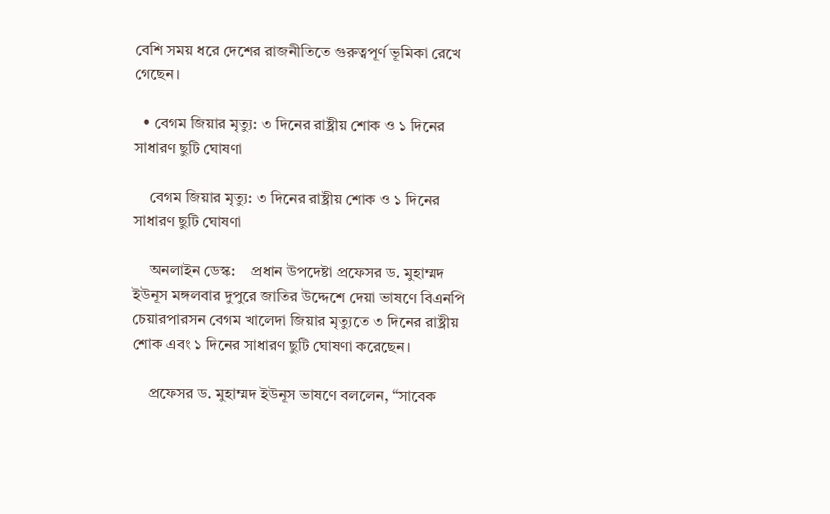বেশি সময় ধরে দেশের রাজনীতিতে গুরুত্বপূর্ণ ভূমিকা রেখে গেছেন।

  • বেগম জিয়ার মৃত্যু: ৩ দিনের রাষ্ট্রীয় শোক ও ১ দিনের সাধারণ ছুটি ঘোষণা

    বেগম জিয়ার মৃত্যু: ৩ দিনের রাষ্ট্রীয় শোক ও ১ দিনের সাধারণ ছুটি ঘোষণা

    অনলাইন ডেস্ক:    প্রধান উপদেষ্টা প্রফেসর ড. মুহাম্মদ ইউনূস মঙ্গলবার দুপুরে জাতির উদ্দেশে দেয়া ভাষণে বিএনপি চেয়ারপারসন বেগম খালেদা জিয়ার মৃত্যুতে ৩ দিনের রাষ্ট্রীয় শোক এবং ১ দিনের সাধারণ ছুটি ঘোষণা করেছেন।

    প্রফেসর ড. মুহাম্মদ ইউনূস ভাষণে বললেন, “সাবেক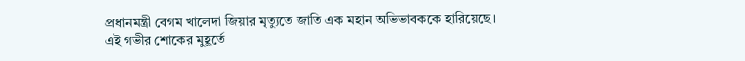প্রধানমন্ত্রী বেগম খালেদা জিয়ার মৃত্যুতে জাতি এক মহান অভিভাবককে হারিয়েছে। এই গভীর শোকের মুহূর্তে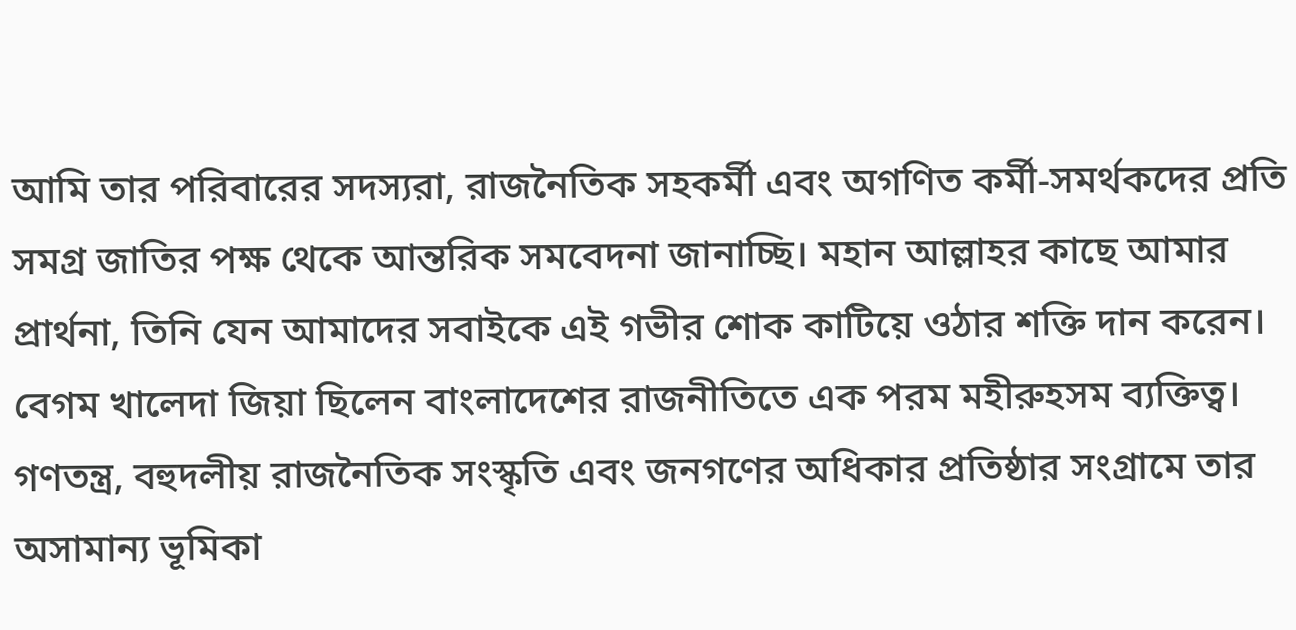আমি তার পরিবারের সদস্যরা, রাজনৈতিক সহকর্মী এবং অগণিত কর্মী-সমর্থকদের প্রতি সমগ্র জাতির পক্ষ থেকে আন্তরিক সমবেদনা জানাচ্ছি। মহান আল্লাহর কাছে আমার প্রার্থনা, তিনি যেন আমাদের সবাইকে এই গভীর শোক কাটিয়ে ওঠার শক্তি দান করেন। বেগম খালেদা জিয়া ছিলেন বাংলাদেশের রাজনীতিতে এক পরম মহীরুহসম ব্যক্তিত্ব। গণতন্ত্র, বহুদলীয় রাজনৈতিক সংস্কৃতি এবং জনগণের অধিকার প্রতিষ্ঠার সংগ্রামে তার অসামান্য ভূমিকা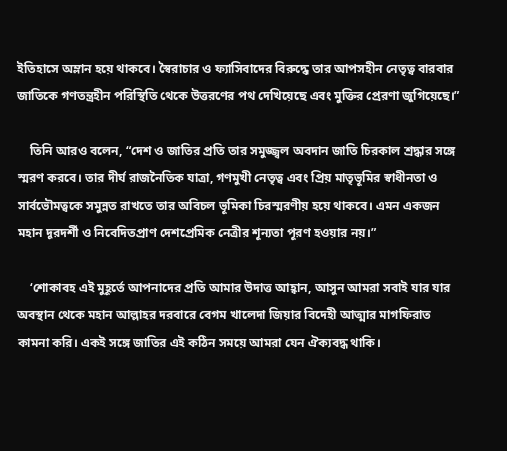ইতিহাসে অম্লান হয়ে থাকবে। স্বৈরাচার ও ফ্যাসিবাদের বিরুদ্ধে তার আপসহীন নেতৃত্ব বারবার জাতিকে গণতন্ত্রহীন পরিস্থিতি থেকে উত্তরণের পথ দেখিয়েছে এবং মুক্তির প্রেরণা জুগিয়েছে।”

    তিনি আরও বলেন, “দেশ ও জাতির প্রতি তার সমুজ্জ্বল অবদান জাতি চিরকাল শ্রদ্ধার সঙ্গে স্মরণ করবে। তার দীর্ঘ রাজনৈতিক যাত্রা, গণমুখী নেতৃত্ব এবং প্রিয় মাতৃভূমির স্বাধীনতা ও সার্বভৌমত্বকে সমুন্নত রাখতে তার অবিচল ভূমিকা চিরস্মরণীয় হয়ে থাকবে। এমন একজন মহান দূরদর্শী ও নিবেদিতপ্রাণ দেশপ্রেমিক নেত্রীর শূন্যতা পূরণ হওয়ার নয়।”

    ‘শোকাবহ এই মুহূর্তে আপনাদের প্রতি আমার উদাত্ত আহ্বান, আসুন আমরা সবাই যার যার অবস্থান থেকে মহান আল্লাহর দরবারে বেগম খালেদা জিয়ার বিদেহী আত্মার মাগফিরাত কামনা করি। একই সঙ্গে জাতির এই কঠিন সময়ে আমরা যেন ঐক্যবদ্ধ থাকি।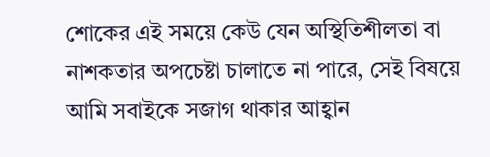শোকের এই সময়ে কেউ যেন অস্থিতিশীলতা বা নাশকতার অপচেষ্টা চালাতে না পারে, সেই বিষয়ে আমি সবাইকে সজাগ থাকার আহ্বান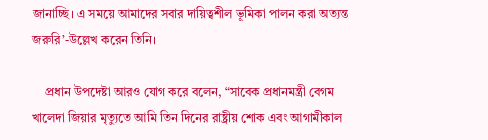জানাচ্ছি। এ সময়ে আমাদের সবার দায়িত্বশীল ভূমিকা পালন করা অত্যন্ত জরুরি’-উল্লেখ করেন তিনি।

    প্রধান উপদেষ্টা আরও যোগ করে বলেন, “সাবেক প্রধানমন্ত্রী বেগম খালেদা জিয়ার মৃত্যুতে আমি তিন দিনের রাষ্ট্রীয় শোক এবং আগামীকাল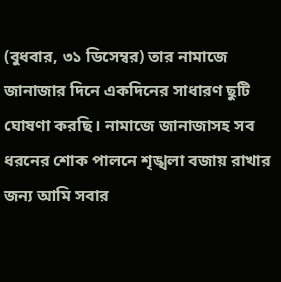(বুধবার, ৩১ ডিসেম্বর) তার নামাজে জানাজার দিনে একদিনের সাধারণ ছুটি ঘোষণা করছি। নামাজে জানাজাসহ সব ধরনের শোক পালনে শৃঙ্খলা বজায় রাখার জন্য আমি সবার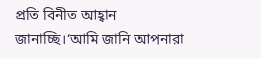প্রতি বিনীত আহ্বান জানাচ্ছি।‘আমি জানি আপনারা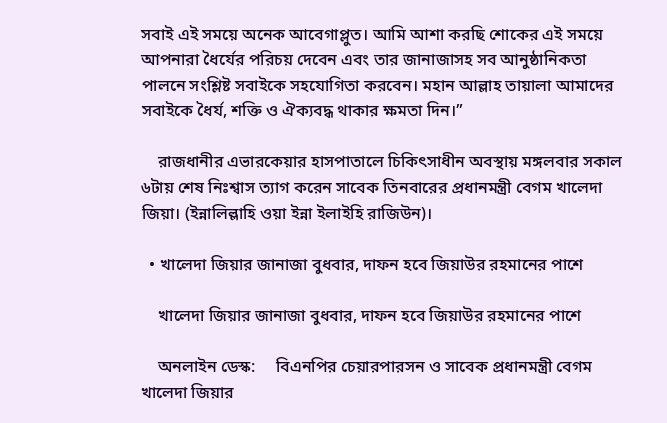সবাই এই সময়ে অনেক আবেগাপ্লুত। আমি আশা করছি শোকের এই সময়ে আপনারা ধৈর্যের পরিচয় দেবেন এবং তার জানাজাসহ সব আনুষ্ঠানিকতা পালনে সংশ্লিষ্ট সবাইকে সহযোগিতা করবেন। মহান আল্লাহ তায়ালা আমাদের সবাইকে ধৈর্য, শক্তি ও ঐক্যবদ্ধ থাকার ক্ষমতা দিন।”

    রাজধানীর এভারকেয়ার হাসপাতালে চিকিৎসাধীন অবস্থায় মঙ্গলবার সকাল ৬টায় শেষ নিঃশ্বাস ত্যাগ করেন সাবেক তিনবারের প্রধানমন্ত্রী বেগম খালেদা জিয়া। (ইন্নালিল্লাহি ওয়া ইন্না ইলাইহি রাজিউন)।

  • খালেদা জিয়ার জানাজা বুধবার, দাফন হবে জিয়াউর রহমানের পাশে

    খালেদা জিয়ার জানাজা বুধবার, দাফন হবে জিয়াউর রহমানের পাশে

    অনলাইন ডেস্ক:     বিএনপির চেয়ারপারসন ও সাবেক প্রধানমন্ত্রী বেগম খালেদা জিয়ার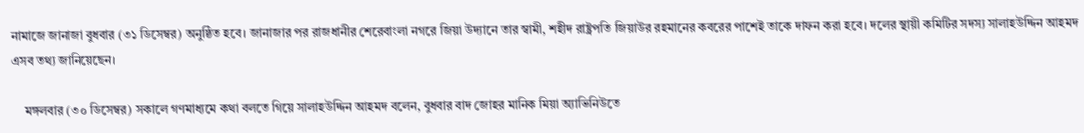নামাজে জানাজা বুধবার (৩১ ডিসেম্বর) অনুষ্ঠিত হবে। জানাজার পর রাজধানীর শেরেবাংলা নগরে জিয়া উদ্যানে তার স্বামী, শহীদ রাষ্ট্রপতি জিয়াউর রহমানের কবরের পাশেই তাকে দাফন করা হবে। দলের স্থায়ী কমিটির সদস্য সালাহউদ্দিন আহমদ এসব তথ্য জানিয়েছেন।

    মঙ্গলবার (৩০ ডিসেম্বর) সকালে গণমাধ্যমে কথা বলতে গিয়ে সালাহউদ্দিন আহমদ বলেন, বুধবার বাদ জোহর মানিক মিয়া অ্যাভিনিউতে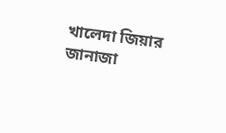খালেদা জিয়ার জানাজা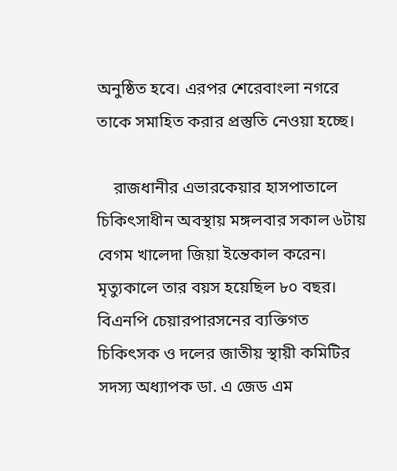অনুষ্ঠিত হবে। এরপর শেরেবাংলা নগরে তাকে সমাহিত করার প্রস্তুতি নেওয়া হচ্ছে।

    রাজধানীর এভারকেয়ার হাসপাতালে চিকিৎসাধীন অবস্থায় মঙ্গলবার সকাল ৬টায় বেগম খালেদা জিয়া ইন্তেকাল করেন। মৃত্যুকালে তার বয়স হয়েছিল ৮০ বছর। বিএনপি চেয়ারপারসনের ব্যক্তিগত চিকিৎসক ও দলের জাতীয় স্থায়ী কমিটির সদস্য অধ্যাপক ডা. এ জেড এম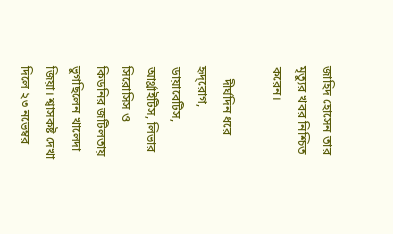জাহিদ হোসেন তার মৃত্যুর খবর নিশ্চিত করেন।

    দীর্ঘদিন ধরে হৃদ্‌রোগ, ডায়াবেটিস, আর্থ্রাইটিস, লিভার সিরোসিস ও কিডনির জটিলতায় ভুগছিলেন খালেদা জিয়া। শ্বাসকষ্ট দেখা দিলে ২৩ নভেম্বর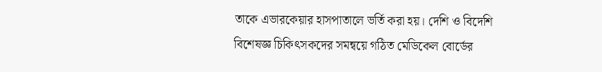তাকে এভারকেয়ার হাসপাতালে ভর্তি করা হয়। দেশি ও বিদেশি বিশেষজ্ঞ চিকিৎসকদের সমন্বয়ে গঠিত মেডিকেল বোর্ডের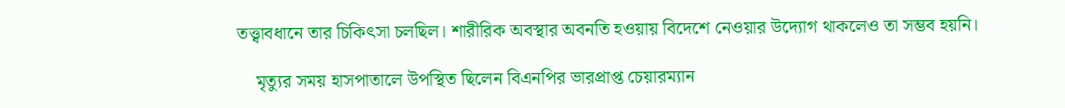তত্ত্বাবধানে তার চিকিৎসা চলছিল। শারীরিক অবস্থার অবনতি হওয়ায় বিদেশে নেওয়ার উদ্যোগ থাকলেও তা সম্ভব হয়নি।

    মৃত্যুর সময় হাসপাতালে উপস্থিত ছিলেন বিএনপির ভারপ্রাপ্ত চেয়ারম্যান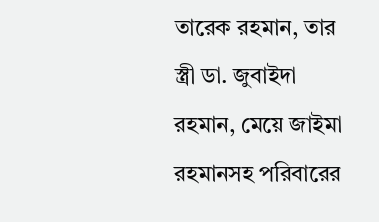তারেক রহমান, তার স্ত্রী ডা. জুবাইদা রহমান, মেয়ে জাইমা রহমানসহ পরিবারের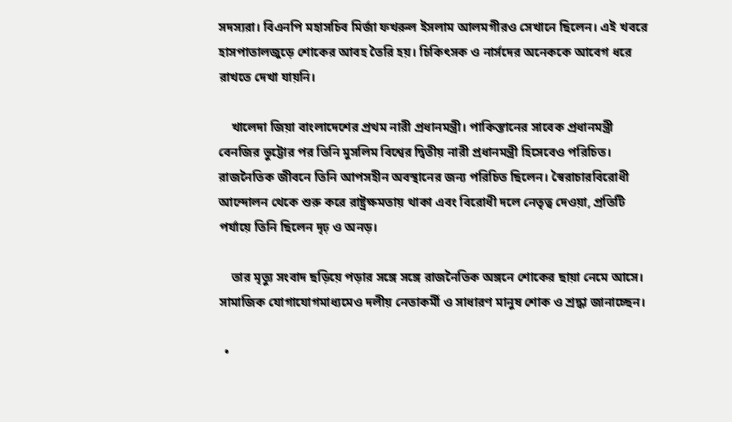সদস্যরা। বিএনপি মহাসচিব মির্জা ফখরুল ইসলাম আলমগীরও সেখানে ছিলেন। এই খবরে হাসপাতালজুড়ে শোকের আবহ তৈরি হয়। চিকিৎসক ও নার্সদের অনেককে আবেগ ধরে রাখতে দেখা যায়নি।

    খালেদা জিয়া বাংলাদেশের প্রথম নারী প্রধানমন্ত্রী। পাকিস্তানের সাবেক প্রধানমন্ত্রী বেনজির ভুট্টোর পর তিনি মুসলিম বিশ্বের দ্বিতীয় নারী প্রধানমন্ত্রী হিসেবেও পরিচিত। রাজনৈতিক জীবনে তিনি আপসহীন অবস্থানের জন্য পরিচিত ছিলেন। স্বৈরাচারবিরোধী আন্দোলন থেকে শুরু করে রাষ্ট্রক্ষমতায় থাকা এবং বিরোধী দলে নেতৃত্ব দেওয়া, প্রতিটি পর্যায়ে তিনি ছিলেন দৃঢ় ও অনড়।

    তার মৃত্যু সংবাদ ছড়িয়ে পড়ার সঙ্গে সঙ্গে রাজনৈতিক অঙ্গনে শোকের ছায়া নেমে আসে। সামাজিক যোগাযোগমাধ্যমেও দলীয় নেতাকর্মী ও সাধারণ মানুষ শোক ও শ্রদ্ধা জানাচ্ছেন।

  •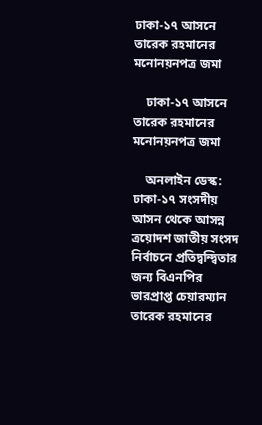ঢাকা-১৭ আসনে তারেক রহমানের মনোনয়নপত্র জমা

    ঢাকা-১৭ আসনে তারেক রহমানের মনোনয়নপত্র জমা

    অনলাইন ডেস্ক: ঢাকা-১৭ সংসদীয় আসন থেকে আসন্ন ত্রয়োদশ জাতীয় সংসদ নির্বাচনে প্রতিদ্বন্দ্বিতার জন্য বিএনপির ভারপ্রাপ্ত চেয়ারম্যান তারেক রহমানের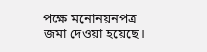পক্ষে মনোনয়নপত্র জমা দেওয়া হয়েছে।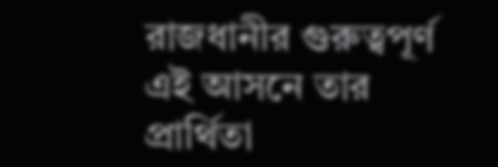রাজধানীর গুরুত্বপূর্ণ এই আসনে তার প্রার্থিতা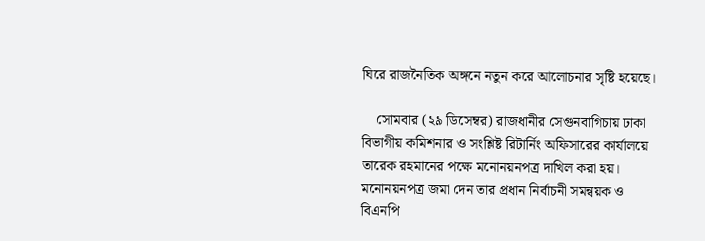ঘিরে রাজনৈতিক অঙ্গনে নতুন করে আলোচনার সৃষ্টি হয়েছে।

    সোমবার (২৯ ডিসেম্বর) রাজধানীর সেগুনবাগিচায় ঢাকা বিভাগীয় কমিশনার ও সংশ্লিষ্ট রিটার্নিং অফিসারের কার্যালয়ে তারেক রহমানের পক্ষে মনোনয়নপত্র দাখিল করা হয়। মনোনয়নপত্র জমা দেন তার প্রধান নির্বাচনী সমন্বয়ক ও বিএনপি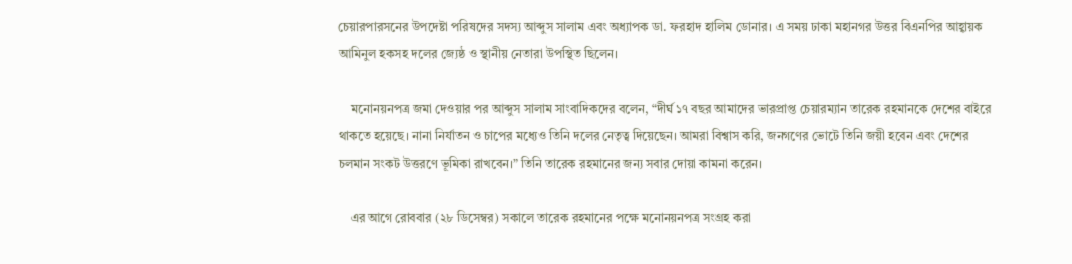চেয়ারপারসনের উপদেষ্টা পরিষদের সদস্য আব্দুস সালাম এবং অধ্যাপক ডা. ফরহাদ হালিম ডোনার। এ সময় ঢাকা মহানগর উত্তর বিএনপির আহ্বায়ক আমিনুল হকসহ দলের জ্যেষ্ঠ ও স্থানীয় নেতারা উপস্থিত ছিলেন।

    মনোনয়নপত্র জমা দেওয়ার পর আব্দুস সালাম সাংবাদিকদের বলেন, “দীর্ঘ ১৭ বছর আমাদের ভারপ্রাপ্ত চেয়ারম্যান তারেক রহমানকে দেশের বাইরে থাকতে হয়েছে। নানা নির্যাতন ও চাপের মধ্যেও তিনি দলের নেতৃত্ব দিয়েছেন। আমরা বিশ্বাস করি, জনগণের ভোটে তিনি জয়ী হবেন এবং দেশের চলমান সংকট উত্তরণে ভূমিকা রাখবেন।” তিনি তারেক রহমানের জন্য সবার দোয়া কামনা করেন।

    এর আগে রোববার (২৮ ডিসেম্বর) সকালে তারেক রহমানের পক্ষে মনোনয়নপত্র সংগ্রহ করা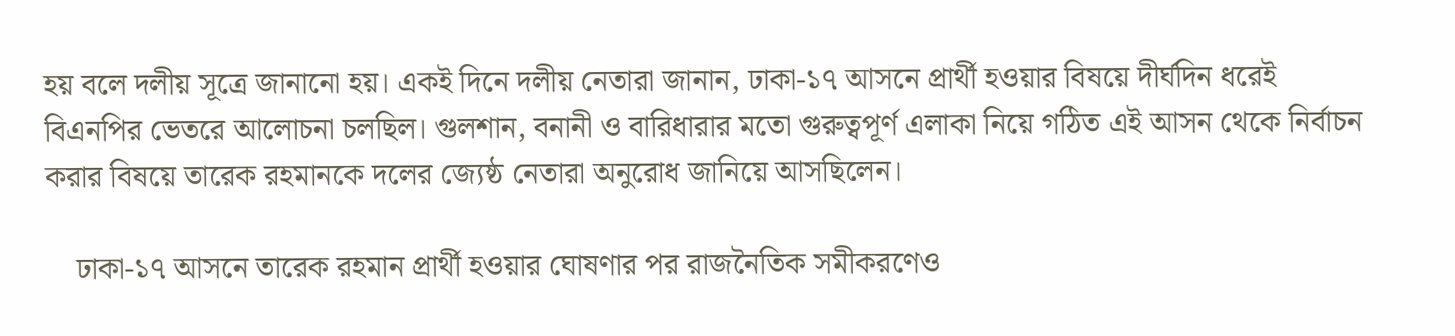হয় বলে দলীয় সূত্রে জানানো হয়। একই দিনে দলীয় নেতারা জানান, ঢাকা-১৭ আসনে প্রার্থী হওয়ার বিষয়ে দীর্ঘদিন ধরেই বিএনপির ভেতরে আলোচনা চলছিল। গুলশান, বনানী ও বারিধারার মতো গুরুত্বপূর্ণ এলাকা নিয়ে গঠিত এই আসন থেকে নির্বাচন করার বিষয়ে তারেক রহমানকে দলের জ্যেষ্ঠ নেতারা অনুরোধ জানিয়ে আসছিলেন।

    ঢাকা-১৭ আসনে তারেক রহমান প্রার্থী হওয়ার ঘোষণার পর রাজনৈতিক সমীকরণেও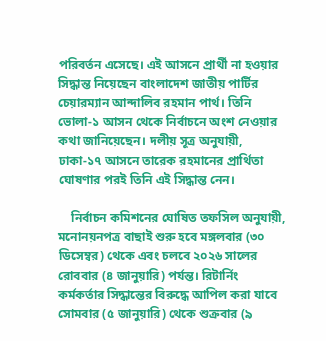পরিবর্তন এসেছে। এই আসনে প্রার্থী না হওয়ার সিদ্ধান্ত নিয়েছেন বাংলাদেশ জাতীয় পার্টির চেয়ারম্যান আন্দালিব রহমান পার্থ। তিনি ভোলা-১ আসন থেকে নির্বাচনে অংশ নেওয়ার কথা জানিয়েছেন। দলীয় সূত্র অনুযায়ী, ঢাকা-১৭ আসনে তারেক রহমানের প্রার্থিতা ঘোষণার পরই তিনি এই সিদ্ধান্ত নেন।

    নির্বাচন কমিশনের ঘোষিত তফসিল অনুযায়ী, মনোনয়নপত্র বাছাই শুরু হবে মঙ্গলবার (৩০ ডিসেম্বর) থেকে এবং চলবে ২০২৬ সালের রোববার (৪ জানুয়ারি) পর্যন্ত। রিটার্নিং কর্মকর্তার সিদ্ধান্তের বিরুদ্ধে আপিল করা যাবে সোমবার (৫ জানুয়ারি) থেকে শুক্রবার (৯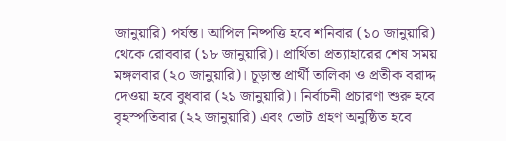জানুয়ারি) পর্যন্ত। আপিল নিষ্পত্তি হবে শনিবার (১০ জানুয়ারি) থেকে রোববার (১৮ জানুয়ারি)। প্রার্থিতা প্রত্যাহারের শেষ সময় মঙ্গলবার (২০ জানুয়ারি)। চূড়ান্ত প্রার্থী তালিকা ও প্রতীক বরাদ্দ দেওয়া হবে বুধবার (২১ জানুয়ারি)। নির্বাচনী প্রচারণা শুরু হবে বৃহস্পতিবার (২২ জানুয়ারি) এবং ভোট গ্রহণ অনুষ্ঠিত হবে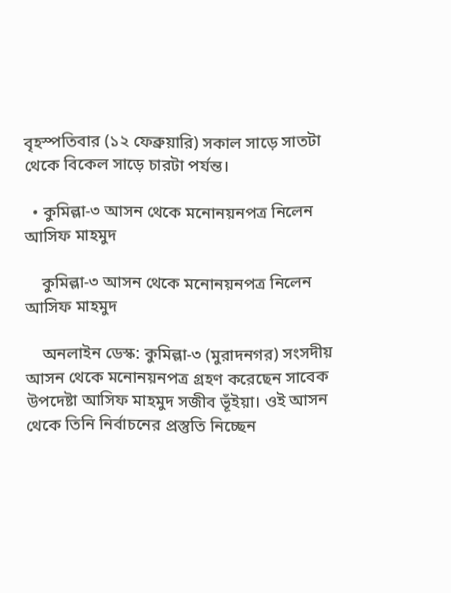বৃহস্পতিবার (১২ ফেব্রুয়ারি) সকাল সাড়ে সাতটা থেকে বিকেল সাড়ে চারটা পর্যন্ত।

  • কুমিল্লা-৩ আসন থেকে মনোনয়নপত্র নিলেন আসিফ মাহমুদ

    কুমিল্লা-৩ আসন থেকে মনোনয়নপত্র নিলেন আসিফ মাহমুদ

    অনলাইন ডেস্ক: কুমিল্লা-৩ (মুরাদনগর) সংসদীয় আসন থেকে মনোনয়নপত্র গ্রহণ করেছেন সাবেক উপদেষ্টা আসিফ মাহমুদ সজীব ভূঁইয়া। ওই আসন থেকে তিনি নির্বাচনের প্রস্তুতি নিচ্ছেন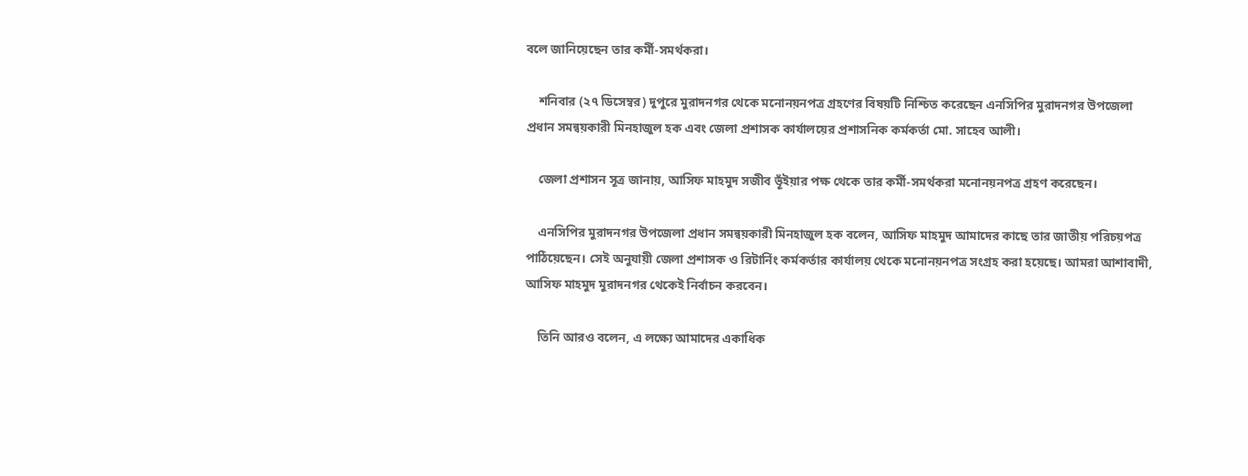বলে জানিয়েছেন তার কর্মী-সমর্থকরা।

    শনিবার (২৭ ডিসেম্বর) দুপুরে মুরাদনগর থেকে মনোনয়নপত্র গ্রহণের বিষয়টি নিশ্চিত করেছেন এনসিপির মুরাদনগর উপজেলা প্রধান সমন্বয়কারী মিনহাজুল হক এবং জেলা প্রশাসক কার্যালয়ের প্রশাসনিক কর্মকর্তা মো. সাহেব আলী।

    জেলা প্রশাসন সূত্র জানায়, আসিফ মাহমুদ সজীব ভূঁইয়ার পক্ষ থেকে তার কর্মী-সমর্থকরা মনোনয়নপত্র গ্রহণ করেছেন।

    এনসিপির মুরাদনগর উপজেলা প্রধান সমন্বয়কারী মিনহাজুল হক বলেন, আসিফ মাহমুদ আমাদের কাছে তার জাতীয় পরিচয়পত্র পাঠিয়েছেন। সেই অনুযায়ী জেলা প্রশাসক ও রিটার্নিং কর্মকর্তার কার্যালয় থেকে মনোনয়নপত্র সংগ্রহ করা হয়েছে। আমরা আশাবাদী, আসিফ মাহমুদ মুরাদনগর থেকেই নির্বাচন করবেন।

    তিনি আরও বলেন, এ লক্ষ্যে আমাদের একাধিক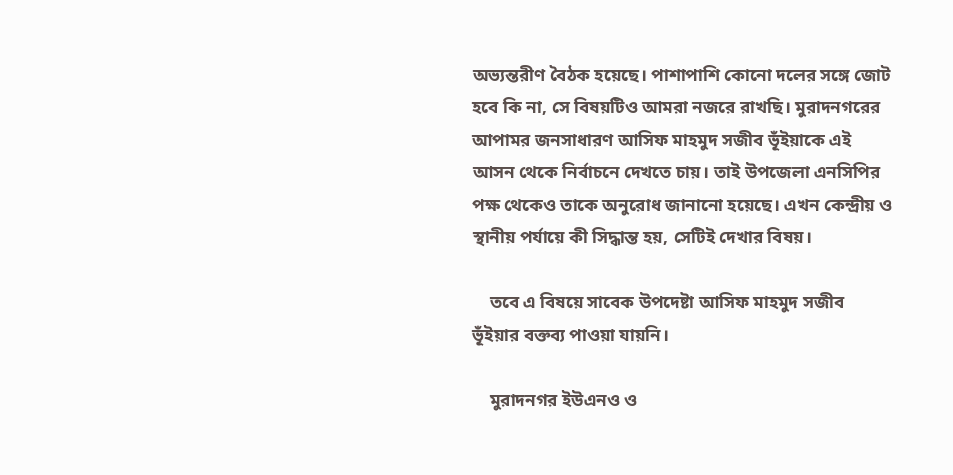অভ্যন্তরীণ বৈঠক হয়েছে। পাশাপাশি কোনো দলের সঙ্গে জোট হবে কি না, সে বিষয়টিও আমরা নজরে রাখছি। মুরাদনগরের আপামর জনসাধারণ আসিফ মাহমুদ সজীব ভূঁইয়াকে এই আসন থেকে নির্বাচনে দেখতে চায়। তাই উপজেলা এনসিপির পক্ষ থেকেও তাকে অনুরোধ জানানো হয়েছে। এখন কেন্দ্রীয় ও স্থানীয় পর্যায়ে কী সিদ্ধান্ত হয়, সেটিই দেখার বিষয়।

    তবে এ বিষয়ে সাবেক উপদেষ্টা আসিফ মাহমুদ সজীব ভূঁইয়ার বক্তব্য পাওয়া যায়নি।

    মুরাদনগর ইউএনও ও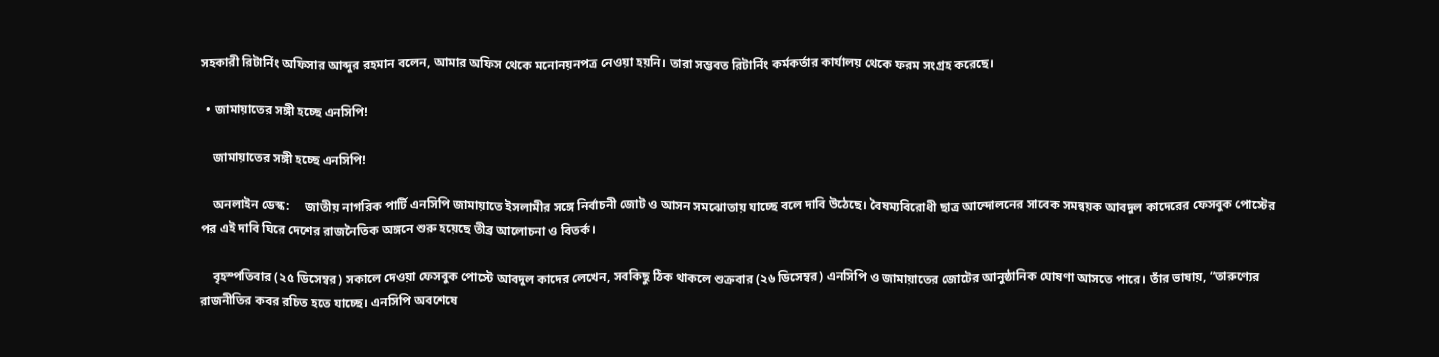সহকারী রিটার্নিং অফিসার আব্দুর রহমান বলেন, আমার অফিস থেকে মনোনয়নপত্র নেওয়া হয়নি। তারা সম্ভবত রিটার্নিং কর্মকর্তার কার্যালয় থেকে ফরম সংগ্রহ করেছে।

  • জামায়াতের সঙ্গী হচ্ছে এনসিপি!

    জামায়াতের সঙ্গী হচ্ছে এনসিপি!

    অনলাইন ডেস্ক:     জাতীয় নাগরিক পার্টি এনসিপি জামায়াতে ইসলামীর সঙ্গে নির্বাচনী জোট ও আসন সমঝোতায় যাচ্ছে বলে দাবি উঠেছে। বৈষম্যবিরোধী ছাত্র আন্দোলনের সাবেক সমন্বয়ক আবদুল কাদেরের ফেসবুক পোস্টের পর এই দাবি ঘিরে দেশের রাজনৈতিক অঙ্গনে শুরু হয়েছে তীব্র আলোচনা ও বিতর্ক।

    বৃহস্পতিবার (২৫ ডিসেম্বর) সকালে দেওয়া ফেসবুক পোস্টে আবদুল কাদের লেখেন, সবকিছু ঠিক থাকলে শুক্রবার (২৬ ডিসেম্বর) এনসিপি ও জামায়াতের জোটের আনুষ্ঠানিক ঘোষণা আসতে পারে। তাঁর ভাষায়, “তারুণ্যের রাজনীতির কবর রচিত হতে যাচ্ছে। এনসিপি অবশেষে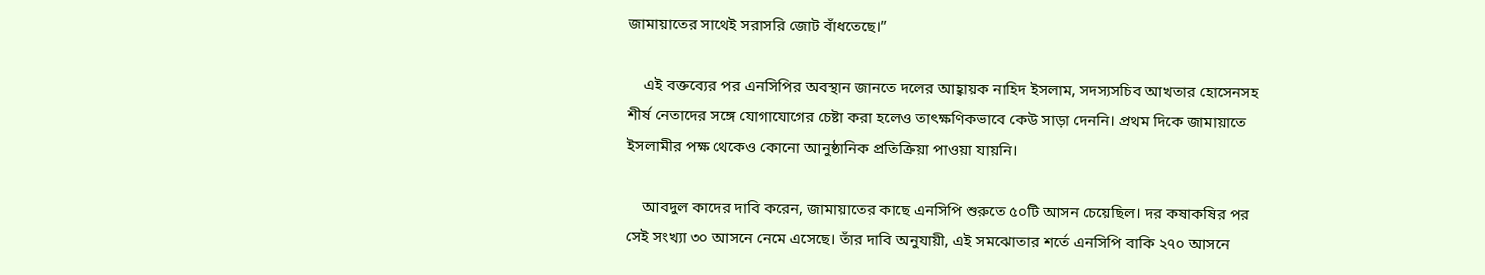জামায়াতের সাথেই সরাসরি জোট বাঁধতেছে।”

    এই বক্তব্যের পর এনসিপির অবস্থান জানতে দলের আহ্বায়ক নাহিদ ইসলাম, সদস্যসচিব আখতার হোসেনসহ শীর্ষ নেতাদের সঙ্গে যোগাযোগের চেষ্টা করা হলেও তাৎক্ষণিকভাবে কেউ সাড়া দেননি। প্রথম দিকে জামায়াতে ইসলামীর পক্ষ থেকেও কোনো আনুষ্ঠানিক প্রতিক্রিয়া পাওয়া যায়নি।

    আবদুল কাদের দাবি করেন, জামায়াতের কাছে এনসিপি শুরুতে ৫০টি আসন চেয়েছিল। দর কষাকষির পর সেই সংখ্যা ৩০ আসনে নেমে এসেছে। তাঁর দাবি অনুযায়ী, এই সমঝোতার শর্তে এনসিপি বাকি ২৭০ আসনে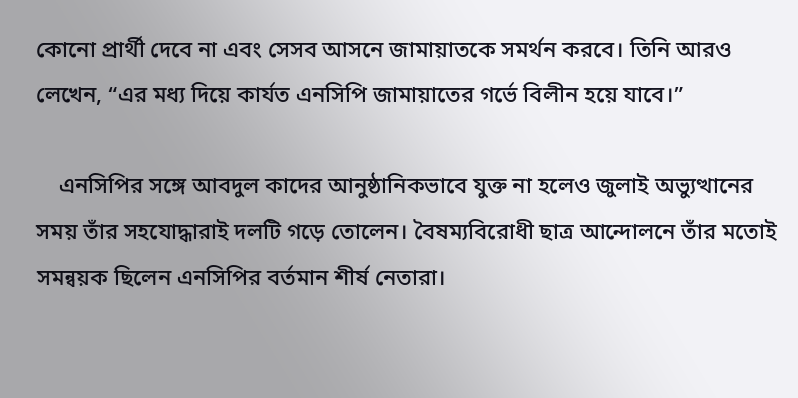কোনো প্রার্থী দেবে না এবং সেসব আসনে জামায়াতকে সমর্থন করবে। তিনি আরও লেখেন, “এর মধ্য দিয়ে কার্যত এনসিপি জামায়াতের গর্ভে বিলীন হয়ে যাবে।”

    এনসিপির সঙ্গে আবদুল কাদের আনুষ্ঠানিকভাবে যুক্ত না হলেও জুলাই অভ্যুত্থানের সময় তাঁর সহযোদ্ধারাই দলটি গড়ে তোলেন। বৈষম্যবিরোধী ছাত্র আন্দোলনে তাঁর মতোই সমন্বয়ক ছিলেন এনসিপির বর্তমান শীর্ষ নেতারা।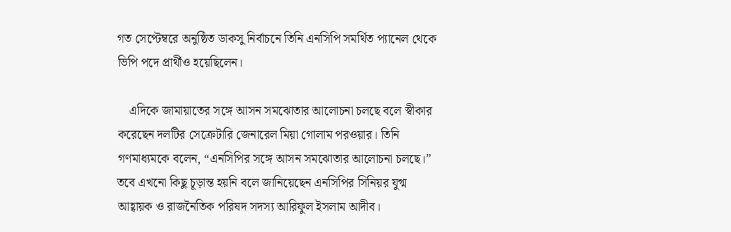গত সেপ্টেম্বরে অনুষ্ঠিত ডাকসু নির্বাচনে তিনি এনসিপি সমর্থিত প্যানেল থেকে ভিপি পদে প্রার্থীও হয়েছিলেন।

    এদিকে জামায়াতের সঙ্গে আসন সমঝোতার আলোচনা চলছে বলে স্বীকার করেছেন দলটির সেক্রেটারি জেনারেল মিয়া গোলাম পরওয়ার। তিনি গণমাধ্যমকে বলেন, “এনসিপির সঙ্গে আসন সমঝোতার আলোচনা চলছে।” তবে এখনো কিছু চূড়ান্ত হয়নি বলে জানিয়েছেন এনসিপির সিনিয়র যুগ্ম আহ্বায়ক ও রাজনৈতিক পরিষদ সদস্য আরিফুল ইসলাম আদীব।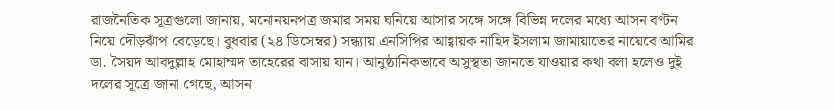রাজনৈতিক সূত্রগুলো জানায়, মনোনয়নপত্র জমার সময় ঘনিয়ে আসার সঙ্গে সঙ্গে বিভিন্ন দলের মধ্যে আসন বণ্টন নিয়ে দৌড়ঝাঁপ বেড়েছে। বুধবার (২৪ ডিসেম্বর) সন্ধ্যায় এনসিপির আহ্বায়ক নাহিদ ইসলাম জামায়াতের নায়েবে আমির ডা. সৈয়দ আবদুল্লাহ মোহাম্মদ তাহেরের বাসায় যান। আনুষ্ঠানিকভাবে অসুস্থতা জানতে যাওয়ার কথা বলা হলেও দুই দলের সূত্রে জানা গেছে, আসন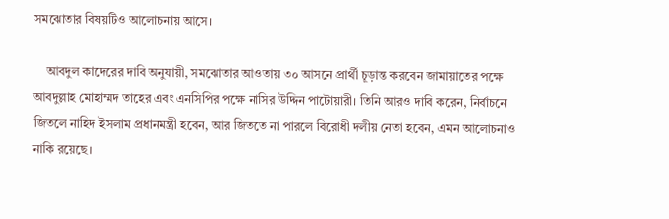সমঝোতার বিষয়টিও আলোচনায় আসে।

    আবদুল কাদেরের দাবি অনুযায়ী, সমঝোতার আওতায় ৩০ আসনে প্রার্থী চূড়ান্ত করবেন জামায়াতের পক্ষে আবদুল্লাহ মোহাম্মদ তাহের এবং এনসিপির পক্ষে নাসির উদ্দিন পাটোয়ারী। তিনি আরও দাবি করেন, নির্বাচনে জিতলে নাহিদ ইসলাম প্রধানমন্ত্রী হবেন, আর জিততে না পারলে বিরোধী দলীয় নেতা হবেন, এমন আলোচনাও নাকি রয়েছে।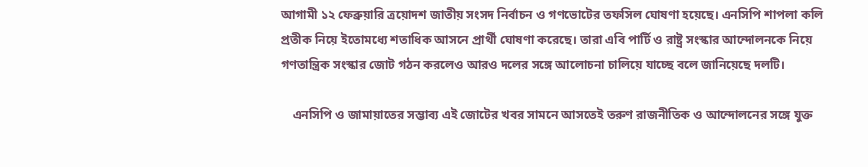আগামী ১২ ফেব্রুয়ারি ত্রয়োদশ জাতীয় সংসদ নির্বাচন ও গণভোটের তফসিল ঘোষণা হয়েছে। এনসিপি শাপলা কলি প্রতীক নিয়ে ইতোমধ্যে শতাধিক আসনে প্রার্থী ঘোষণা করেছে। তারা এবি পার্টি ও রাষ্ট্র সংস্কার আন্দোলনকে নিয়ে গণতান্ত্রিক সংস্কার জোট গঠন করলেও আরও দলের সঙ্গে আলোচনা চালিয়ে যাচ্ছে বলে জানিয়েছে দলটি।

    এনসিপি ও জামায়াতের সম্ভাব্য এই জোটের খবর সামনে আসতেই তরুণ রাজনীতিক ও আন্দোলনের সঙ্গে যুক্ত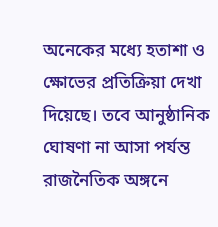অনেকের মধ্যে হতাশা ও ক্ষোভের প্রতিক্রিয়া দেখা দিয়েছে। তবে আনুষ্ঠানিক ঘোষণা না আসা পর্যন্ত রাজনৈতিক অঙ্গনে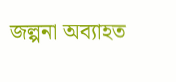জল্পনা অব্যাহত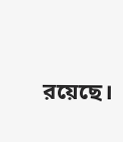রয়েছে।